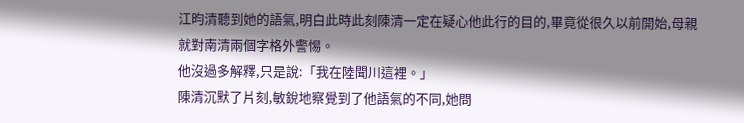江昀清聽到她的語氣,明白此時此刻陳清一定在疑心他此行的目的,畢竟從很久以前開始,母親就對南清兩個字格外警惕。
他沒過多解釋,只是說:「我在陸聞川這裡。」
陳清沉默了片刻,敏銳地察覺到了他語氣的不同,她問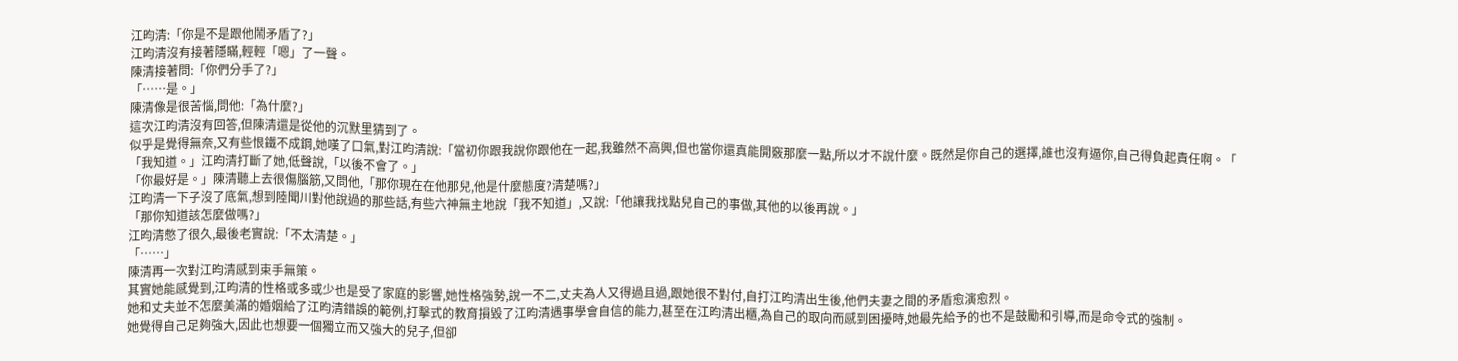江昀清:「你是不是跟他鬧矛盾了?」
江昀清沒有接著隱瞞,輕輕「嗯」了一聲。
陳清接著問:「你們分手了?」
「……是。」
陳清像是很苦惱,問他:「為什麼?」
這次江昀清沒有回答,但陳清還是從他的沉默里猜到了。
似乎是覺得無奈,又有些恨鐵不成鋼,她嘆了口氣,對江昀清說:「當初你跟我說你跟他在一起,我雖然不高興,但也當你還真能開竅那麼一點,所以才不說什麼。既然是你自己的選擇,誰也沒有逼你,自己得負起責任啊。「
「我知道。」江昀清打斷了她,低聲說,「以後不會了。」
「你最好是。」陳清聽上去很傷腦筋,又問他,「那你現在在他那兒,他是什麼態度?清楚嗎?」
江昀清一下子沒了底氣,想到陸聞川對他說過的那些話,有些六神無主地說「我不知道」,又說:「他讓我找點兒自己的事做,其他的以後再說。」
「那你知道該怎麼做嗎?」
江昀清憋了很久,最後老實說:「不太清楚。」
「……」
陳清再一次對江昀清感到束手無策。
其實她能感覺到,江昀清的性格或多或少也是受了家庭的影響,她性格強勢,說一不二,丈夫為人又得過且過,跟她很不對付,自打江昀清出生後,他們夫妻之間的矛盾愈演愈烈。
她和丈夫並不怎麼美滿的婚姻給了江昀清錯誤的範例,打擊式的教育損毀了江昀清遇事學會自信的能力,甚至在江昀清出櫃,為自己的取向而感到困擾時,她最先給予的也不是鼓勵和引導,而是命令式的強制。
她覺得自己足夠強大,因此也想要一個獨立而又強大的兒子,但卻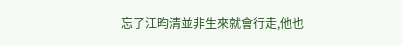忘了江昀清並非生來就會行走,他也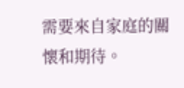需要來自家庭的關懷和期待。